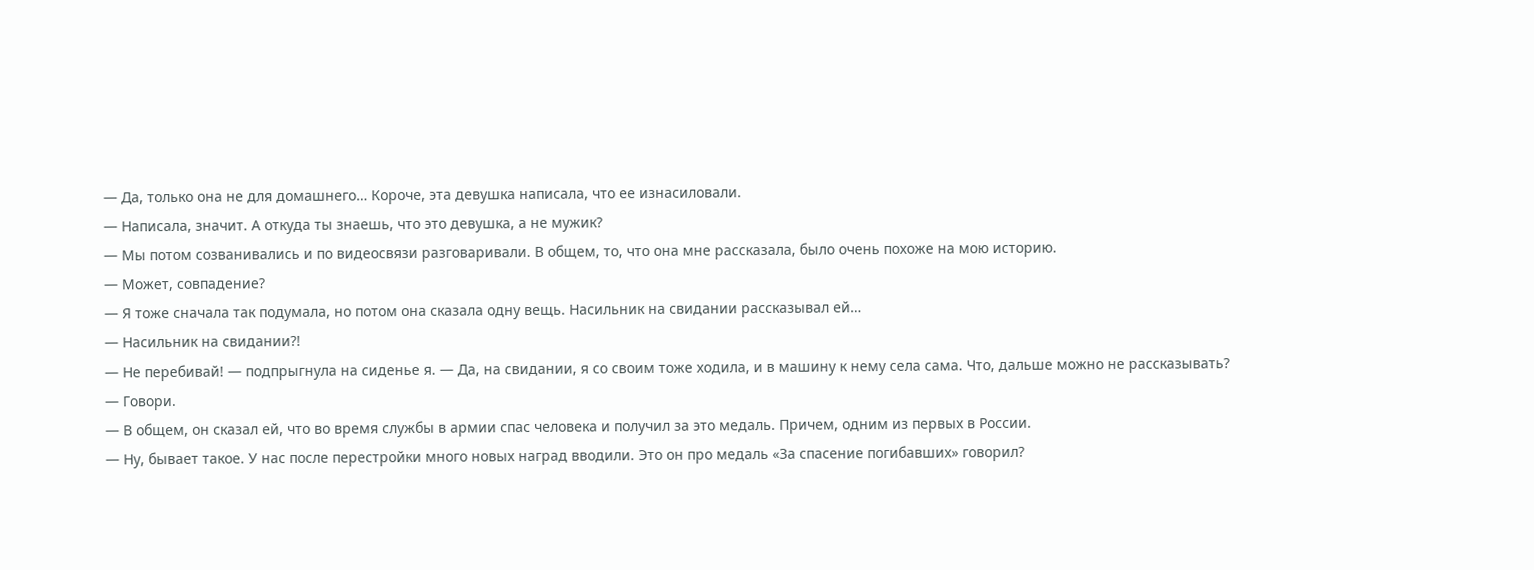— Да, только она не для домашнего… Короче, эта девушка написала, что ее изнасиловали.
— Написала, значит. А откуда ты знаешь, что это девушка, а не мужик?
— Мы потом созванивались и по видеосвязи разговаривали. В общем, то, что она мне рассказала, было очень похоже на мою историю.
— Может, совпадение?
— Я тоже сначала так подумала, но потом она сказала одну вещь. Насильник на свидании рассказывал ей…
— Насильник на свидании?!
— Не перебивай! — подпрыгнула на сиденье я. — Да, на свидании, я со своим тоже ходила, и в машину к нему села сама. Что, дальше можно не рассказывать?
— Говори.
— В общем, он сказал ей, что во время службы в армии спас человека и получил за это медаль. Причем, одним из первых в России.
— Ну, бывает такое. У нас после перестройки много новых наград вводили. Это он про медаль «За спасение погибавших» говорил?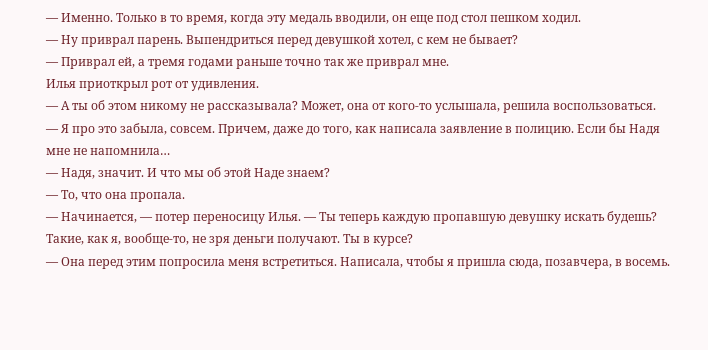— Именно. Только в то время, когда эту медаль вводили, он еще под стол пешком ходил.
— Ну приврал парень. Выпендриться перед девушкой хотел, с кем не бывает?
— Приврал ей, а тремя годами раньше точно так же приврал мне.
Илья приоткрыл рот от удивления.
— А ты об этом никому не рассказывала? Может, она от кого-то услышала, решила воспользоваться.
— Я про это забыла, совсем. Причем, даже до того, как написала заявление в полицию. Если бы Надя мне не напомнила…
— Надя, значит. И что мы об этой Наде знаем?
— То, что она пропала.
— Начинается, — потер переносицу Илья. — Ты теперь каждую пропавшую девушку искать будешь? Такие, как я, вообще-то, не зря деньги получают. Ты в курсе?
— Она перед этим попросила меня встретиться. Написала, чтобы я пришла сюда, позавчера, в восемь.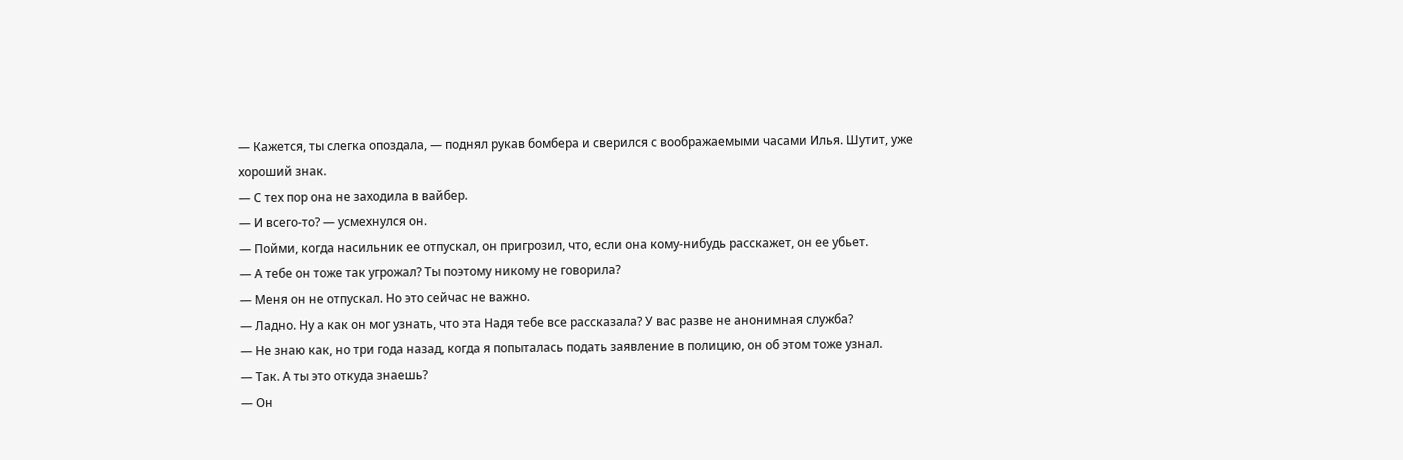— Кажется, ты слегка опоздала, — поднял рукав бомбера и сверился с воображаемыми часами Илья. Шутит, уже хороший знак.
— С тех пор она не заходила в вайбер.
— И всего-то? — усмехнулся он.
— Пойми, когда насильник ее отпускал, он пригрозил, что, если она кому-нибудь расскажет, он ее убьет.
— А тебе он тоже так угрожал? Ты поэтому никому не говорила?
— Меня он не отпускал. Но это сейчас не важно.
— Ладно. Ну а как он мог узнать, что эта Надя тебе все рассказала? У вас разве не анонимная служба?
— Не знаю как, но три года назад, когда я попыталась подать заявление в полицию, он об этом тоже узнал.
— Так. А ты это откуда знаешь?
— Он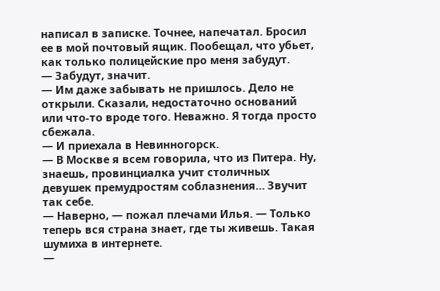написал в записке. Точнее, напечатал. Бросил ее в мой почтовый ящик. Пообещал, что убьет, как только полицейские про меня забудут.
— Забудут, значит.
— Им даже забывать не пришлось. Дело не открыли. Сказали, недостаточно оснований или что-то вроде того. Неважно. Я тогда просто сбежала.
— И приехала в Невинногорск.
— В Москве я всем говорила, что из Питера. Ну, знаешь, провинциалка учит столичных девушек премудростям соблазнения… Звучит так себе.
— Наверно, — пожал плечами Илья. — Только теперь вся страна знает, где ты живешь. Такая шумиха в интернете.
—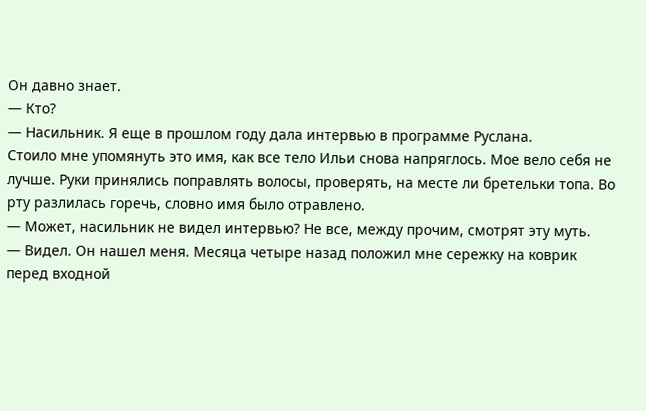Он давно знает.
— Кто?
— Насильник. Я еще в прошлом году дала интервью в программе Руслана.
Стоило мне упомянуть это имя, как все тело Ильи снова напряглось. Мое вело себя не лучше. Руки принялись поправлять волосы, проверять, на месте ли бретельки топа. Во рту разлилась горечь, словно имя было отравлено.
— Может, насильник не видел интервью? Не все, между прочим, смотрят эту муть.
— Видел. Он нашел меня. Месяца четыре назад положил мне сережку на коврик перед входной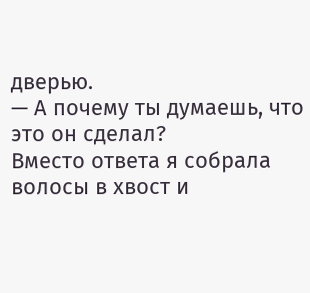дверью.
— А почему ты думаешь, что это он сделал?
Вместо ответа я собрала волосы в хвост и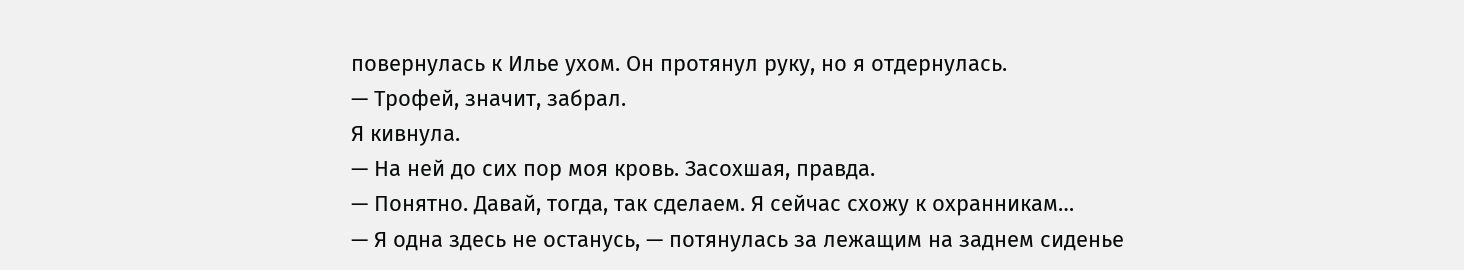повернулась к Илье ухом. Он протянул руку, но я отдернулась.
— Трофей, значит, забрал.
Я кивнула.
— На ней до сих пор моя кровь. Засохшая, правда.
— Понятно. Давай, тогда, так сделаем. Я сейчас схожу к охранникам…
— Я одна здесь не останусь, — потянулась за лежащим на заднем сиденье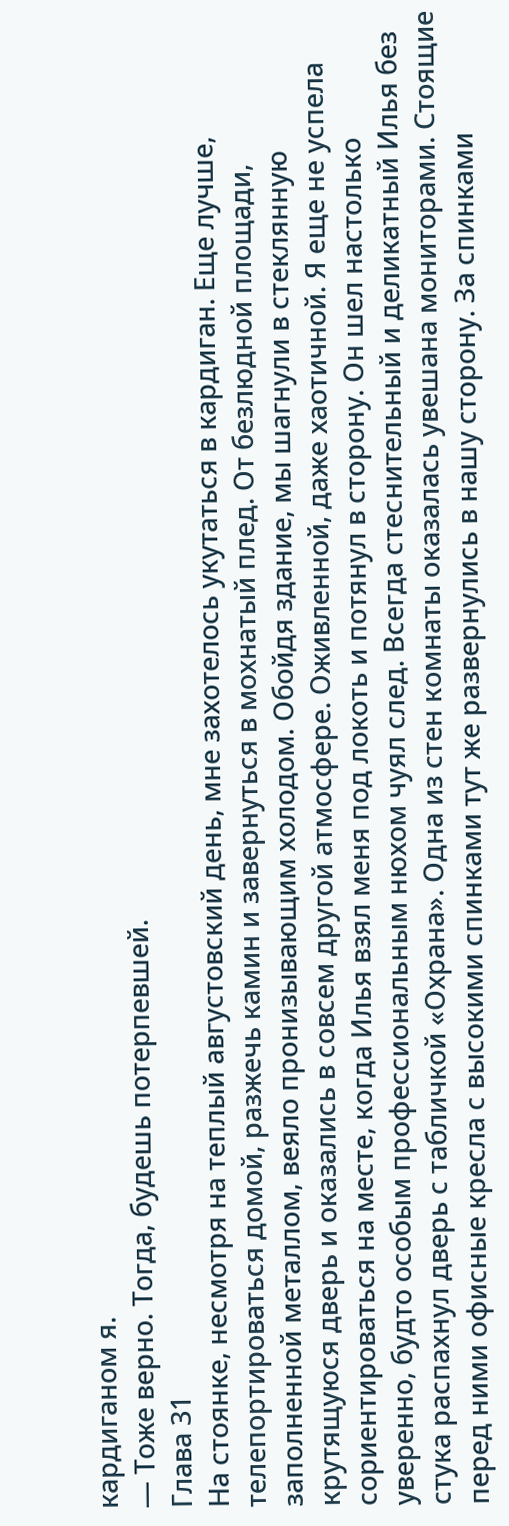кардиганом я.
— Тоже верно. Тогда, будешь потерпевшей.
Глава 31
На стоянке, несмотря на теплый августовский день, мне захотелось укутаться в кардиган. Еще лучше, телепортироваться домой, разжечь камин и завернуться в мохнатый плед. От безлюдной площади, заполненной металлом, веяло пронизывающим холодом. Обойдя здание, мы шагнули в стеклянную крутящуюся дверь и оказались в совсем другой атмосфере. Оживленной, даже хаотичной. Я еще не успела сориентироваться на месте, когда Илья взял меня под локоть и потянул в сторону. Он шел настолько уверенно, будто особым профессиональным нюхом чуял след. Всегда стеснительный и деликатный Илья без стука распахнул дверь с табличкой «Охрана». Одна из стен комнаты оказалась увешана мониторами. Стоящие перед ними офисные кресла с высокими спинками тут же развернулись в нашу сторону. За спинками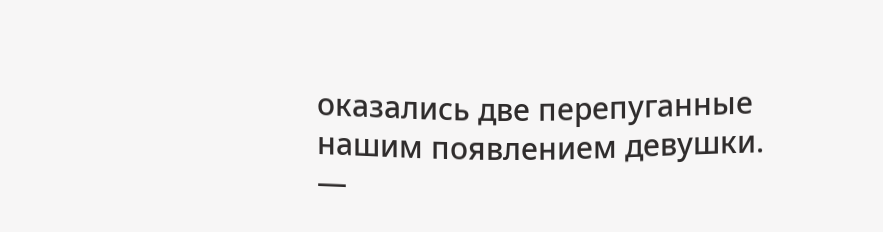оказались две перепуганные нашим появлением девушки.
—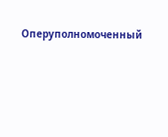Оперуполномоченный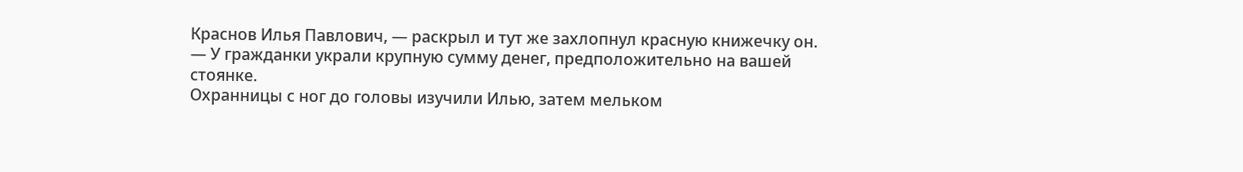Краснов Илья Павлович, — раскрыл и тут же захлопнул красную книжечку он. — У гражданки украли крупную сумму денег, предположительно на вашей стоянке.
Охранницы с ног до головы изучили Илью, затем мельком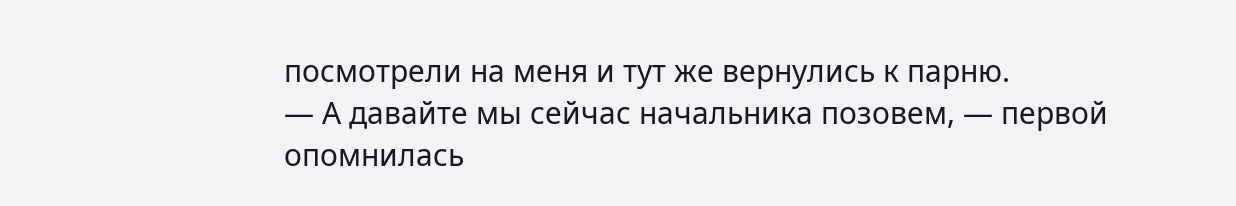посмотрели на меня и тут же вернулись к парню.
— А давайте мы сейчас начальника позовем, — первой опомнилась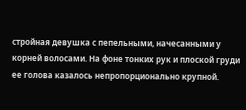стройная девушка с пепельными, начесанными у корней волосами. На фоне тонких рук и плоской груди ее голова казалось непропорционально крупной.